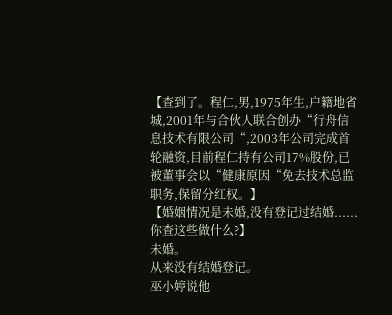【查到了。程仁,男,1975年生,户籍地省城,2001年与合伙人联合创办“行舟信息技术有限公司“,2003年公司完成首轮融资,目前程仁持有公司17%股份,已被董事会以“健康原因“免去技术总监职务,保留分红权。】
【婚姻情况是未婚,没有登记过结婚......你查这些做什么?】
未婚。
从来没有结婚登记。
巫小婷说他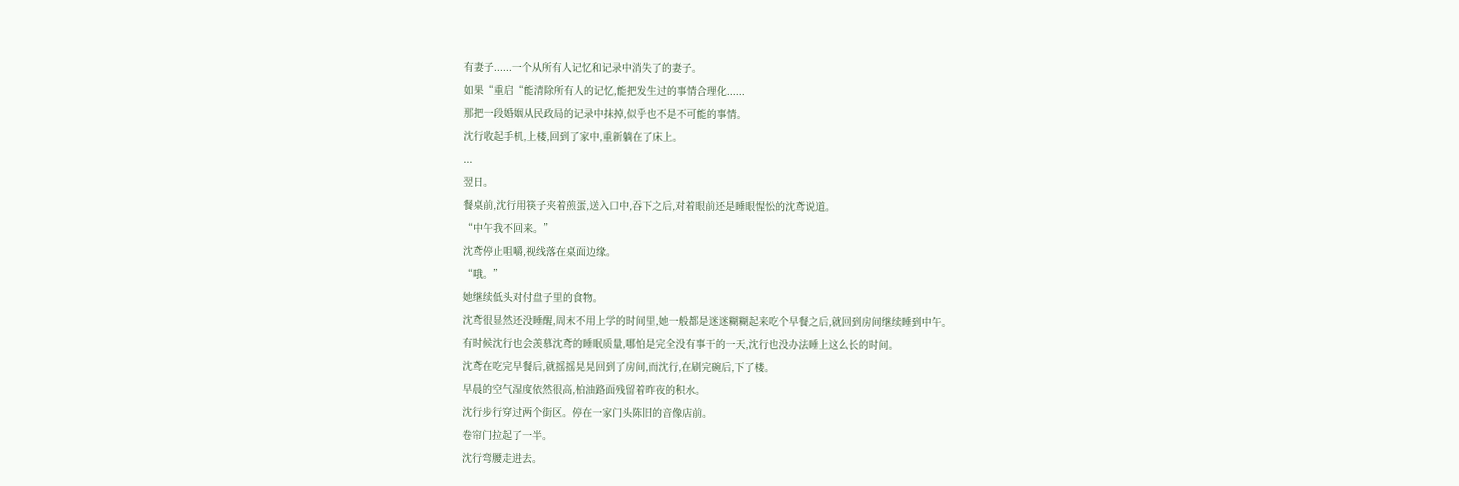有妻子......一个从所有人记忆和记录中消失了的妻子。
如果“重启“能清除所有人的记忆,能把发生过的事情合理化......
那把一段婚姻从民政局的记录中抹掉,似乎也不是不可能的事情。
沈行收起手机,上楼,回到了家中,重新躺在了床上。
...
翌日。
餐桌前,沈行用筷子夹着煎蛋,送入口中,吞下之后,对着眼前还是睡眼惺忪的沈鸢说道。
“中午我不回来。”
沈鸢停止咀嚼,视线落在桌面边缘。
“哦。”
她继续低头对付盘子里的食物。
沈鸢很显然还没睡醒,周末不用上学的时间里,她一般都是迷迷糊糊起来吃个早餐之后,就回到房间继续睡到中午。
有时候沈行也会羡慕沈鸢的睡眠质量,哪怕是完全没有事干的一天,沈行也没办法睡上这么长的时间。
沈鸢在吃完早餐后,就摇摇晃晃回到了房间,而沈行,在刷完碗后,下了楼。
早晨的空气湿度依然很高,柏油路面残留着昨夜的积水。
沈行步行穿过两个街区。停在一家门头陈旧的音像店前。
卷帘门拉起了一半。
沈行弯腰走进去。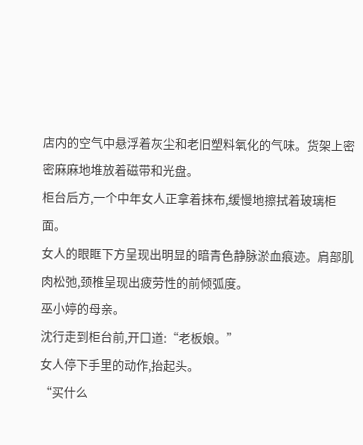店内的空气中悬浮着灰尘和老旧塑料氧化的气味。货架上密密麻麻地堆放着磁带和光盘。
柜台后方,一个中年女人正拿着抹布,缓慢地擦拭着玻璃柜面。
女人的眼眶下方呈现出明显的暗青色静脉淤血痕迹。肩部肌肉松弛,颈椎呈现出疲劳性的前倾弧度。
巫小婷的母亲。
沈行走到柜台前,开口道:“老板娘。”
女人停下手里的动作,抬起头。
“买什么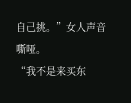自己挑。”女人声音嘶哑。
“我不是来买东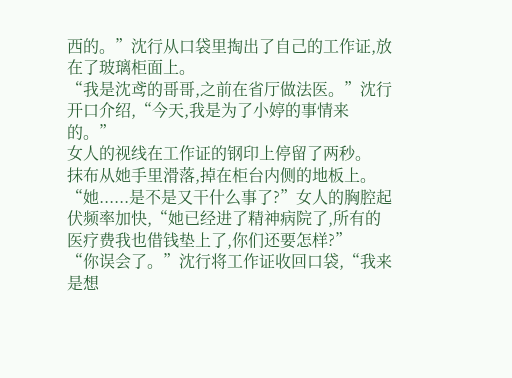西的。”沈行从口袋里掏出了自己的工作证,放在了玻璃柜面上。
“我是沈鸢的哥哥,之前在省厅做法医。”沈行开口介绍,“今天,我是为了小婷的事情来的。”
女人的视线在工作证的钢印上停留了两秒。
抹布从她手里滑落,掉在柜台内侧的地板上。
“她......是不是又干什么事了?”女人的胸腔起伏频率加快,“她已经进了精神病院了,所有的医疗费我也借钱垫上了,你们还要怎样?”
“你误会了。”沈行将工作证收回口袋,“我来是想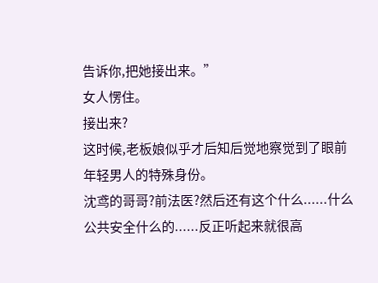告诉你,把她接出来。”
女人愣住。
接出来?
这时候,老板娘似乎才后知后觉地察觉到了眼前年轻男人的特殊身份。
沈鸢的哥哥?前法医?然后还有这个什么......什么公共安全什么的......反正听起来就很高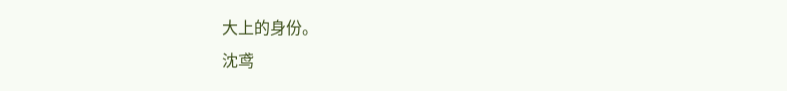大上的身份。
沈鸢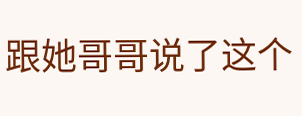跟她哥哥说了这个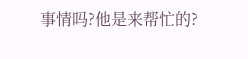事情吗?他是来帮忙的?